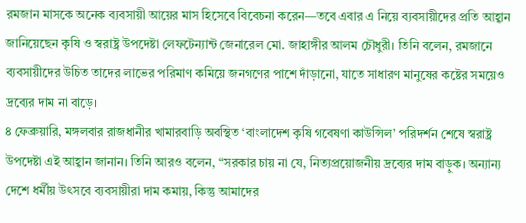রমজান মাসকে অনেক ব্যবসায়ী আয়ের মাস হিসেবে বিবেচনা করেন—তবে এবার এ নিয়ে ব্যবসায়ীদের প্রতি আহ্বান জানিয়েছেন কৃষি ও স্বরাষ্ট্র উপদেষ্টা লেফটেন্যান্ট জেনারেল মো. জাহাঙ্গীর আলম চৌধুরী। তিনি বলেন, রমজানে ব্যবসায়ীদের উচিত তাদের লাভের পরিমাণ কমিয়ে জনগণের পাশে দাঁড়ানো, যাতে সাধারণ মানুষের কষ্টের সময়েও দ্রব্যের দাম না বাড়ে।
৪ ফেব্রুয়ারি, মঙ্গলবার রাজধানীর খামারবাড়ি অবস্থিত ‘বাংলাদেশ কৃষি গবেষণা কাউন্সিল’ পরিদর্শন শেষে স্বরাষ্ট্র উপদেষ্টা এই আহ্বান জানান। তিনি আরও বলেন, “সরকার চায় না যে, নিত্যপ্রয়োজনীয় দ্রব্যের দাম বাড়ুক। অন্যান্য দেশে ধর্মীয় উৎসবে ব্যবসায়ীরা দাম কমায়, কিন্তু আমাদের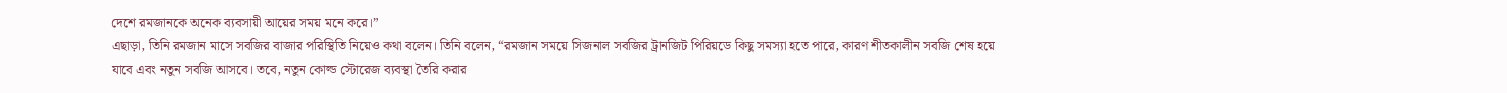দেশে রমজানকে অনেক ব্যবসায়ী আয়ের সময় মনে করে।”
এছাড়া, তিনি রমজান মাসে সবজির বাজার পরিস্থিতি নিয়েও কথা বলেন। তিনি বলেন, “রমজান সময়ে সিজনাল সবজির ট্রানজিট পিরিয়ডে কিছু সমস্যা হতে পারে, কারণ শীতকালীন সবজি শেষ হয়ে যাবে এবং নতুন সবজি আসবে। তবে, নতুন কোল্ড স্টোরেজ ব্যবস্থা তৈরি করার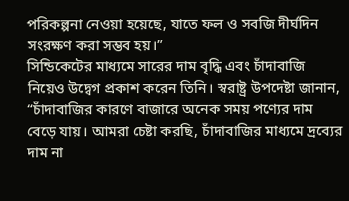পরিকল্পনা নেওয়া হয়েছে, যাতে ফল ও সবজি দীর্ঘদিন সংরক্ষণ করা সম্ভব হয়।”
সিন্ডিকেটের মাধ্যমে সারের দাম বৃদ্ধি এবং চাঁদাবাজি নিয়েও উদ্বেগ প্রকাশ করেন তিনি। স্বরাষ্ট্র উপদেষ্টা জানান, “চাঁদাবাজির কারণে বাজারে অনেক সময় পণ্যের দাম বেড়ে যায়। আমরা চেষ্টা করছি, চাঁদাবাজির মাধ্যমে দ্রব্যের দাম না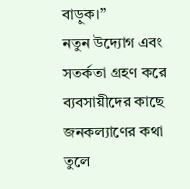বাড়ুক।”
নতুন উদ্যোগ এবং সতর্কতা গ্রহণ করে ব্যবসায়ীদের কাছে জনকল্যাণের কথা তুলে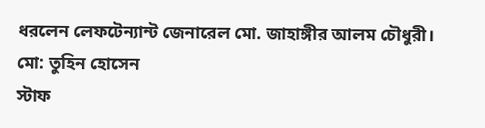ধরলেন লেফটেন্যান্ট জেনারেল মো. জাহাঙ্গীর আলম চৌধুরী।
মো: তুহিন হোসেন
স্টাফ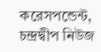করেসপন্ডেন্ট, চন্দ্রদ্বীপ নিউজ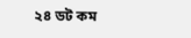২৪ ডট কম